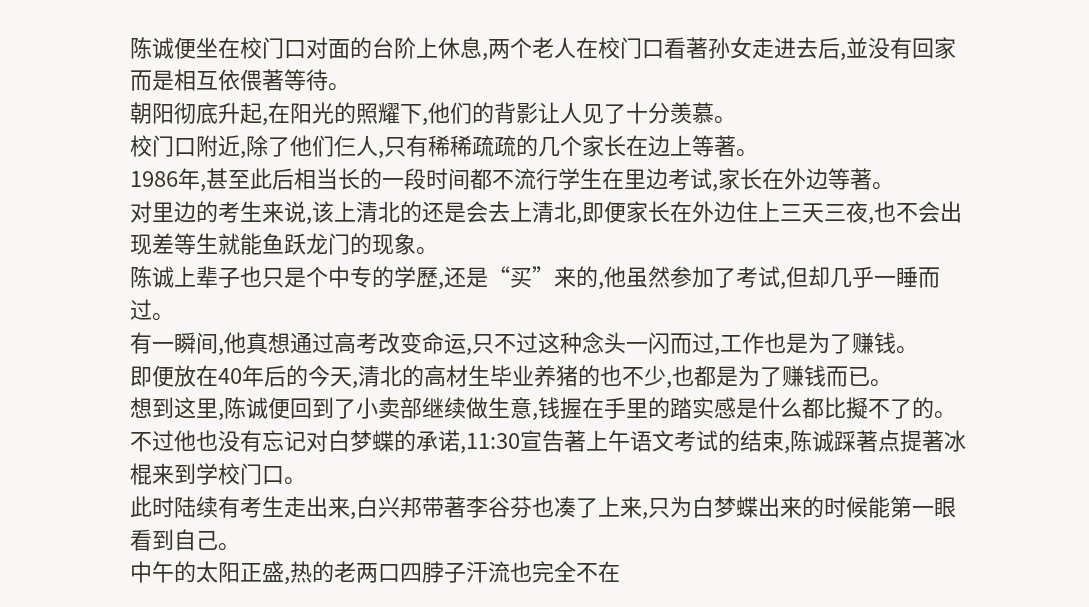陈诚便坐在校门口对面的台阶上休息,两个老人在校门口看著孙女走进去后,並没有回家而是相互依偎著等待。
朝阳彻底升起,在阳光的照耀下,他们的背影让人见了十分羡慕。
校门口附近,除了他们仨人,只有稀稀疏疏的几个家长在边上等著。
1986年,甚至此后相当长的一段时间都不流行学生在里边考试,家长在外边等著。
对里边的考生来说,该上清北的还是会去上清北,即便家长在外边住上三天三夜,也不会出现差等生就能鱼跃龙门的现象。
陈诚上辈子也只是个中专的学歷,还是“买”来的,他虽然参加了考试,但却几乎一睡而过。
有一瞬间,他真想通过高考改变命运,只不过这种念头一闪而过,工作也是为了赚钱。
即便放在40年后的今天,清北的高材生毕业养猪的也不少,也都是为了赚钱而已。
想到这里,陈诚便回到了小卖部继续做生意,钱握在手里的踏实感是什么都比擬不了的。
不过他也没有忘记对白梦蝶的承诺,11:30宣告著上午语文考试的结束,陈诚踩著点提著冰棍来到学校门口。
此时陆续有考生走出来,白兴邦带著李谷芬也凑了上来,只为白梦蝶出来的时候能第一眼看到自己。
中午的太阳正盛,热的老两口四脖子汗流也完全不在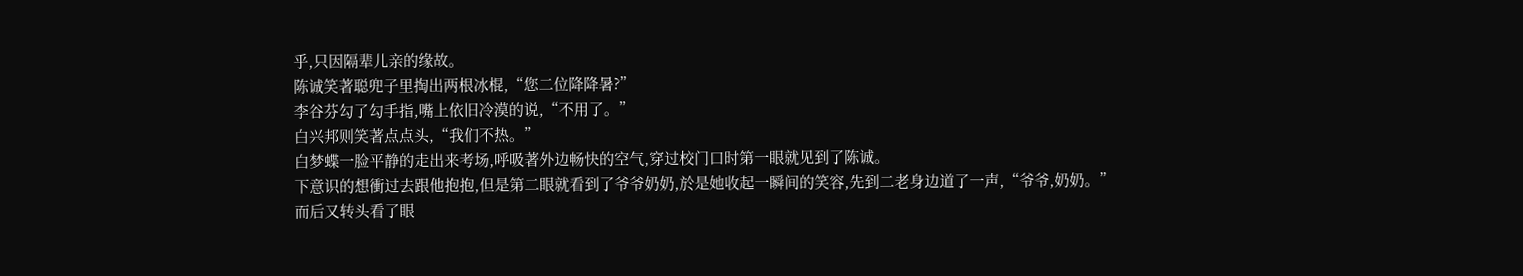乎,只因隔辈儿亲的缘故。
陈诚笑著聪兜子里掏出两根冰棍,“您二位降降暑?”
李谷芬勾了勾手指,嘴上依旧冷漠的说,“不用了。”
白兴邦则笑著点点头,“我们不热。”
白梦蝶一脸平静的走出来考场,呼吸著外边畅快的空气,穿过校门口时第一眼就见到了陈诚。
下意识的想衝过去跟他抱抱,但是第二眼就看到了爷爷奶奶,於是她收起一瞬间的笑容,先到二老身边道了一声,“爷爷,奶奶。”
而后又转头看了眼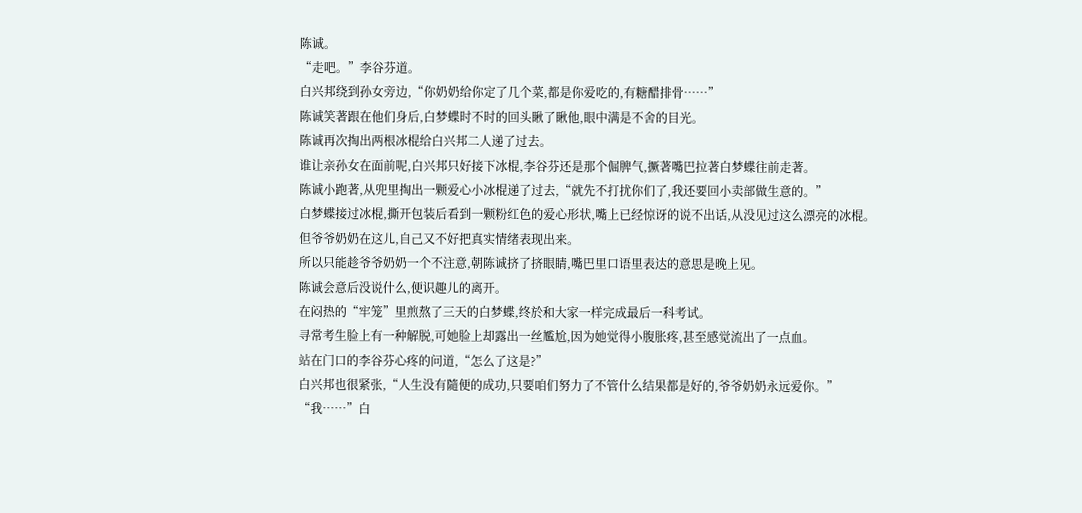陈诚。
“走吧。”李谷芬道。
白兴邦绕到孙女旁边,“你奶奶给你定了几个菜,都是你爱吃的,有糖醋排骨……”
陈诚笑著跟在他们身后,白梦蝶时不时的回头瞅了瞅他,眼中满是不舍的目光。
陈诚再次掏出两根冰棍给白兴邦二人递了过去。
谁让亲孙女在面前呢,白兴邦只好接下冰棍,李谷芬还是那个倔脾气,撅著嘴巴拉著白梦蝶往前走著。
陈诚小跑著,从兜里掏出一颗爱心小冰棍递了过去,“就先不打扰你们了,我还要回小卖部做生意的。”
白梦蝶接过冰棍,撕开包装后看到一颗粉红色的爱心形状,嘴上已经惊讶的说不出话,从没见过这么漂亮的冰棍。
但爷爷奶奶在这儿,自己又不好把真实情绪表现出来。
所以只能趁爷爷奶奶一个不注意,朝陈诚挤了挤眼睛,嘴巴里口语里表达的意思是晚上见。
陈诚会意后没说什么,便识趣儿的离开。
在闷热的“牢笼”里煎熬了三天的白梦蝶,终於和大家一样完成最后一科考试。
寻常考生脸上有一种解脱,可她脸上却露出一丝尷尬,因为她觉得小腹胀疼,甚至感觉流出了一点血。
站在门口的李谷芬心疼的问道,“怎么了这是?”
白兴邦也很紧张,“人生没有隨便的成功,只要咱们努力了不管什么结果都是好的,爷爷奶奶永远爱你。”
“我……”白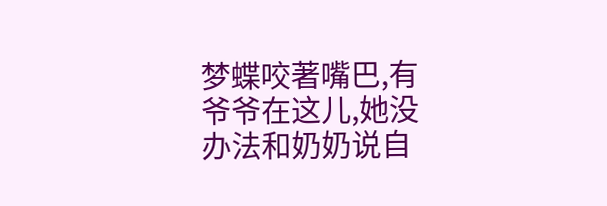梦蝶咬著嘴巴,有爷爷在这儿,她没办法和奶奶说自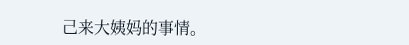己来大姨妈的事情。